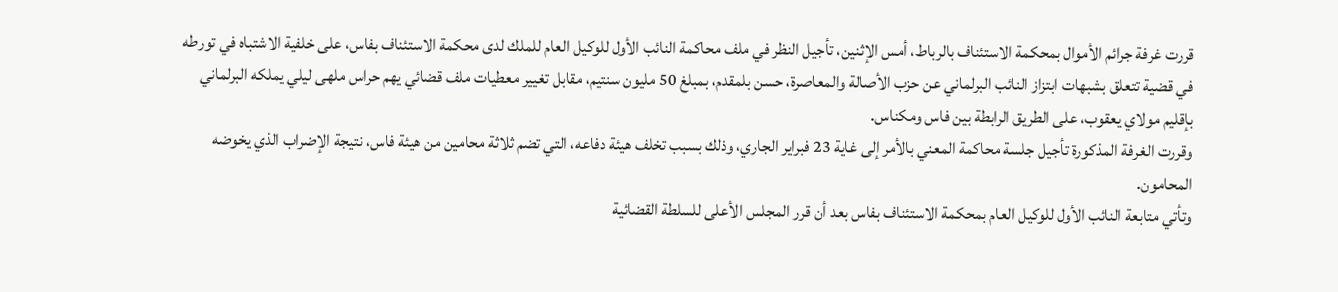قررت غرفة جرائم الأموال بمحكمة الاستئناف بالرباط، أمس الإثنين، تأجيل النظر في ملف محاكمة النائب الأول للوكيل العام للملك لدى محكمة الاستئناف بفاس، على خلفية الاشتباه في تورطه في قضية تتعلق بشبهات ابتزاز النائب البرلماني عن حزب الأصالة والمعاصرة، حسن بلمقدم، بمبلغ 50 مليون سنتيم، مقابل تغيير معطيات ملف قضائي يهم حراس ملهى ليلي يملكه البرلماني بإقليم مولاي يعقوب، على الطريق الرابطة بين فاس ومكناس.
وقررت الغرفة المذكورة تأجيل جلسة محاكمة المعني بالأمر إلى غاية 23 فبراير الجاري، وذلك بسبب تخلف هيئة دفاعه، التي تضم ثلاثة محامين من هيئة فاس، نتيجة الإضراب الذي يخوضه المحامون.
وتأتي متابعة النائب الأول للوكيل العام بمحكمة الاستئناف بفاس بعد أن قرر المجلس الأعلى للسلطة القضائية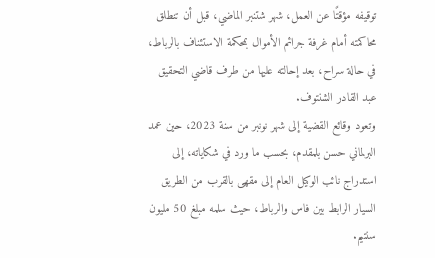توقيفه مؤقتًا عن العمل، شهر شتنبر الماضي، قبل أن تنطلق محاكمته أمام غرفة جرائم الأموال بمحكمة الاستئناف بالرباط، في حالة سراح، بعد إحالته عليها من طرف قاضي التحقيق عبد القادر الشنتوف.
وتعود وقائع القضية إلى شهر نونبر من سنة 2023، حين عمد البرلماني حسن بلمقدم، بحسب ما ورد في شكاياته، إلى استدراج نائب الوكيل العام إلى مقهى بالقرب من الطريق السيار الرابط بين فاس والرباط، حيث سلمه مبلغ 50 مليون سنتيم.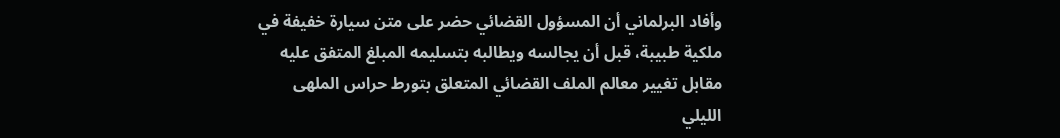وأفاد البرلماني أن المسؤول القضائي حضر على متن سيارة خفيفة في ملكية طبيبة، قبل أن يجالسه ويطالبه بتسليمه المبلغ المتفق عليه مقابل تغيير معالم الملف القضائي المتعلق بتورط حراس الملهى الليلي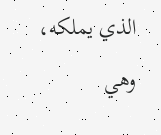الذي يملكه، وهي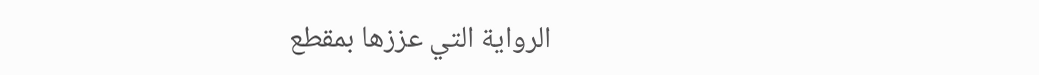الرواية التي عززها بمقطع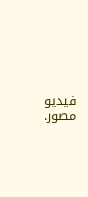فيديو مصور.